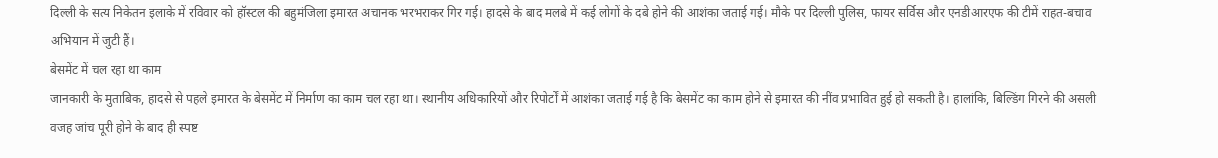दिल्ली के सत्य निकेतन इलाके में रविवार को हॉस्टल की बहुमंजिला इमारत अचानक भरभराकर गिर गई। हादसे के बाद मलबे में कई लोगों के दबे होने की आशंका जताई गई। मौके पर दिल्ली पुलिस, फायर सर्विस और एनडीआरएफ की टीमें राहत-बचाव अभियान में जुटी हैं।
बेसमेंट में चल रहा था काम
जानकारी के मुताबिक, हादसे से पहले इमारत के बेसमेंट में निर्माण का काम चल रहा था। स्थानीय अधिकारियों और रिपोर्टों में आशंका जताई गई है कि बेसमेंट का काम होने से इमारत की नींव प्रभावित हुई हो सकती है। हालांकि, बिल्डिंग गिरने की असली वजह जांच पूरी होने के बाद ही स्पष्ट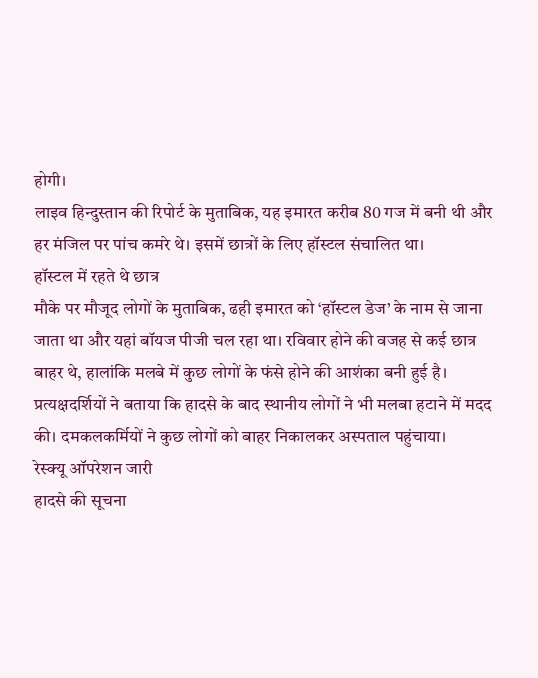होगी।
लाइव हिन्दुस्तान की रिपोर्ट के मुताबिक, यह इमारत करीब 80 गज में बनी थी और हर मंजिल पर पांच कमरे थे। इसमें छात्रों के लिए हॉस्टल संचालित था।
हॉस्टल में रहते थे छात्र
मौके पर मौजूद लोगों के मुताबिक, ढही इमारत को ‘हॉस्टल डेज’ के नाम से जाना जाता था और यहां बॉयज पीजी चल रहा था। रविवार होने की वजह से कई छात्र बाहर थे, हालांकि मलबे में कुछ लोगों के फंसे होने की आशंका बनी हुई है।
प्रत्यक्षदर्शियों ने बताया कि हादसे के बाद स्थानीय लोगों ने भी मलबा हटाने में मदद की। दमकलकर्मियों ने कुछ लोगों को बाहर निकालकर अस्पताल पहुंचाया।
रेस्क्यू ऑपरेशन जारी
हादसे की सूचना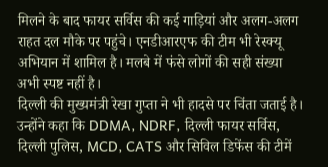मिलने के बाद फायर सर्विस की कई गाड़ियां और अलग-अलग राहत दल मौके पर पहुंचे। एनडीआरएफ की टीम भी रेस्क्यू अभियान में शामिल है। मलबे में फंसे लोगों की सही संख्या अभी स्पष्ट नहीं है।
दिल्ली की मुख्यमंत्री रेखा गुप्ता ने भी हादसे पर चिंता जताई है। उन्होंने कहा कि DDMA, NDRF, दिल्ली फायर सर्विस, दिल्ली पुलिस, MCD, CATS और सिविल डिफेंस की टीमें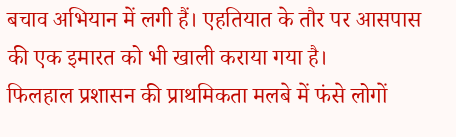बचाव अभियान में लगी हैं। एहतियात के तौर पर आसपास की एक इमारत को भी खाली कराया गया है।
फिलहाल प्रशासन की प्राथमिकता मलबे में फंसे लोगों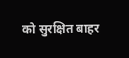को सुरक्षित बाहर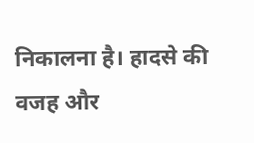निकालना है। हादसे की वजह और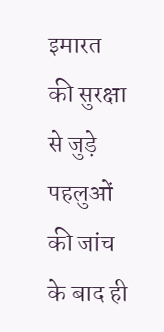इमारत की सुरक्षा से जुड़े पहलुओं की जांच के बाद ही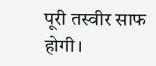पूरी तस्वीर साफ होगी।